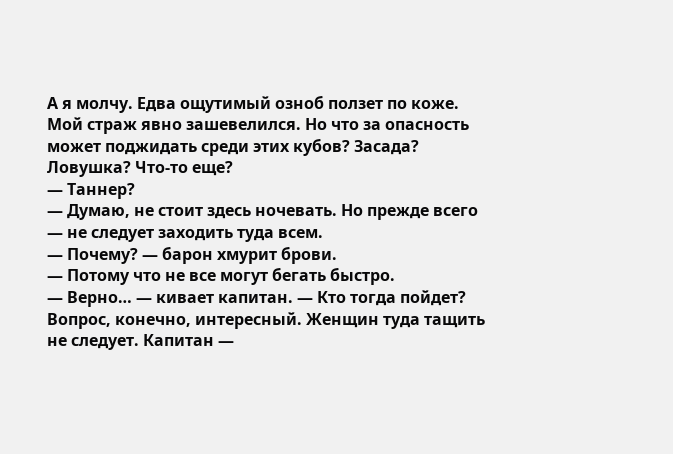А я молчу. Едва ощутимый озноб ползет по коже. Мой страж явно зашевелился. Но что за опасность может поджидать среди этих кубов? Засада? Ловушка? Что-то еще?
— Таннер?
— Думаю, не стоит здесь ночевать. Но прежде всего — не следует заходить туда всем.
— Почему? — барон хмурит брови.
— Потому что не все могут бегать быстро.
— Верно… — кивает капитан. — Кто тогда пойдет?
Вопрос, конечно, интересный. Женщин туда тащить не следует. Капитан —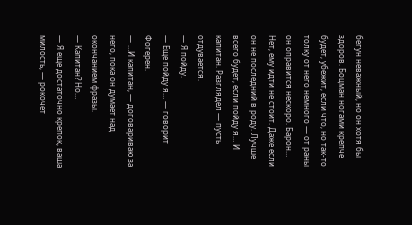бегун неважный, но он хотя бы здоров. Боцман ногами крепче будет, убежит, если что, но так-то толку от него немного — от раны он оправится нескоро. Барон… Нет, ему идти не стоит. Даже если он не последний в роду. Лучше всего будет, если пойду я… И капитан. Разглядел — пусть отдувается.
— Я пойду.
— Еще пойду я… — говорит Фогерен.
— …И капитан, — договариваю за него, пока он думает над окончанием фразы.
— Капитан? Но…
— Я еще достаточно крепок, ваша милость, — рокочет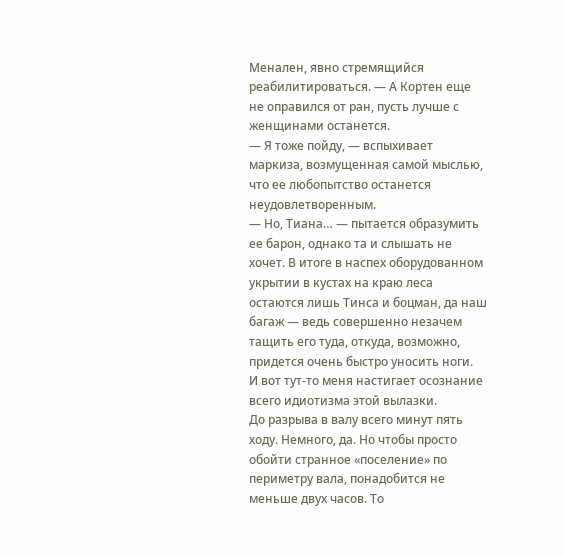Менален, явно стремящийся реабилитироваться. — А Кортен еще не оправился от ран, пусть лучше с женщинами останется.
— Я тоже пойду, — вспыхивает маркиза, возмущенная самой мыслью, что ее любопытство останется неудовлетворенным.
— Но, Тиана… — пытается образумить ее барон, однако та и слышать не хочет. В итоге в наспех оборудованном укрытии в кустах на краю леса остаются лишь Тинса и боцман, да наш багаж — ведь совершенно незачем тащить его туда, откуда, возможно, придется очень быстро уносить ноги.
И вот тут-то меня настигает осознание всего идиотизма этой вылазки.
До разрыва в валу всего минут пять ходу. Немного, да. Но чтобы просто обойти странное «поселение» по периметру вала, понадобится не меньше двух часов. То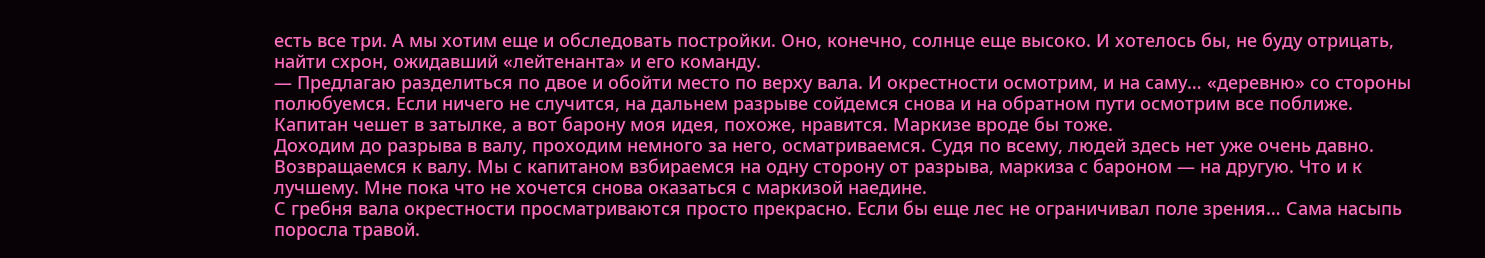есть все три. А мы хотим еще и обследовать постройки. Оно, конечно, солнце еще высоко. И хотелось бы, не буду отрицать, найти схрон, ожидавший «лейтенанта» и его команду.
— Предлагаю разделиться по двое и обойти место по верху вала. И окрестности осмотрим, и на саму… «деревню» со стороны полюбуемся. Если ничего не случится, на дальнем разрыве сойдемся снова и на обратном пути осмотрим все поближе.
Капитан чешет в затылке, а вот барону моя идея, похоже, нравится. Маркизе вроде бы тоже.
Доходим до разрыва в валу, проходим немного за него, осматриваемся. Судя по всему, людей здесь нет уже очень давно. Возвращаемся к валу. Мы с капитаном взбираемся на одну сторону от разрыва, маркиза с бароном — на другую. Что и к лучшему. Мне пока что не хочется снова оказаться с маркизой наедине.
С гребня вала окрестности просматриваются просто прекрасно. Если бы еще лес не ограничивал поле зрения… Сама насыпь поросла травой.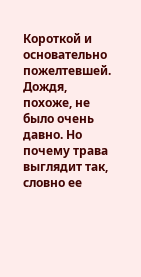Короткой и основательно пожелтевшей. Дождя, похоже, не было очень давно. Но почему трава выглядит так, словно ее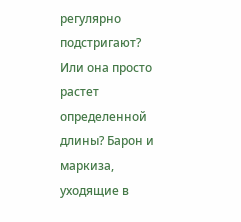регулярно подстригают? Или она просто растет определенной длины? Барон и маркиза, уходящие в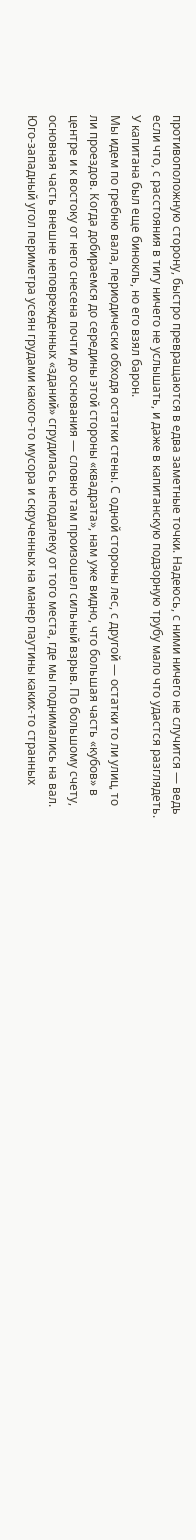противоположную сторону, быстро превращаются в едва заметные точки. Надеюсь, с ними ничего не случится — ведь если что, с расстояния в тигу ничего не услышать, и даже в капитанскую подзорную трубу мало что удастся разглядеть. У капитана был еще бинокль, но его взял барон.
Мы идем по гребню вала, периодически обходя остатки стены. С одной стороны лес, с другой — остатки то ли улиц, то ли проездов. Когда добираемся до середины этой стороны «квадрата», нам уже видно, что большая часть «кубов» в центре и к востоку от него снесена почти до основания — словно там произошел сильный взрыв. По большому счету, основная часть внешне неповрежденных «зданий» сгрудилась неподалеку от того места, где мы поднимались на вал. Юго-западный угол периметра усеян грудами какого-то мусора и скрученных на манер паутины каких-то странных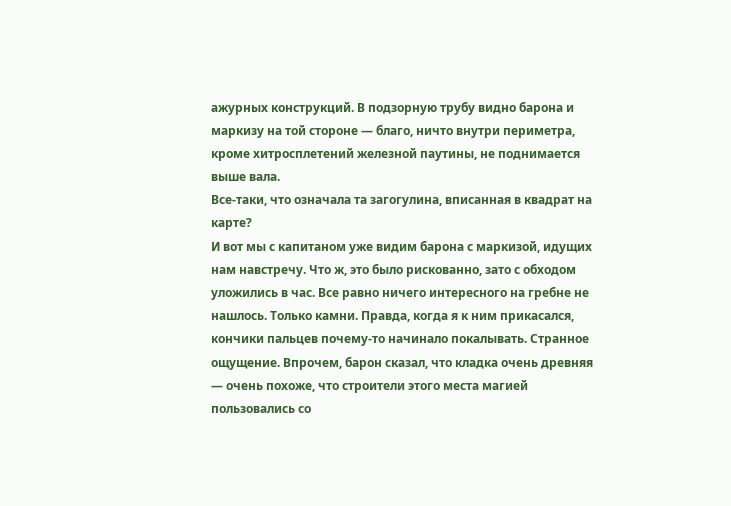ажурных конструкций. В подзорную трубу видно барона и маркизу на той стороне — благо, ничто внутри периметра, кроме хитросплетений железной паутины, не поднимается выше вала.
Все-таки, что означала та загогулина, вписанная в квадрат на карте?
И вот мы с капитаном уже видим барона с маркизой, идущих нам навстречу. Что ж, это было рискованно, зато с обходом уложились в час. Все равно ничего интересного на гребне не нашлось. Только камни. Правда, когда я к ним прикасался, кончики пальцев почему-то начинало покалывать. Странное ощущение. Впрочем, барон сказал, что кладка очень древняя — очень похоже, что строители этого места магией пользовались со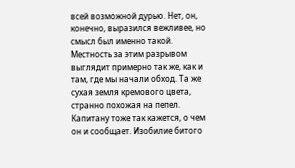всей возможной дурью. Нет, он, конечно, выразился вежливее, но смысл был именно такой.
Местность за этим разрывом выглядит примерно так же, как и там, где мы начали обход. Та же сухая земля кремового цвета, странно похожая на пепел. Капитану тоже так кажется, о чем он и сообщает. Изобилие битого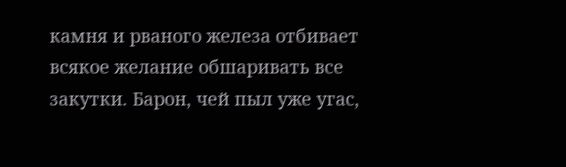камня и рваного железа отбивает всякое желание обшаривать все закутки. Барон, чей пыл уже угас,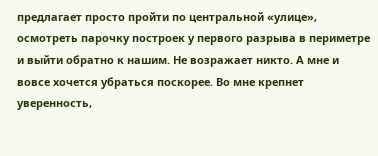предлагает просто пройти по центральной «улице», осмотреть парочку построек у первого разрыва в периметре и выйти обратно к нашим. Не возражает никто. А мне и вовсе хочется убраться поскорее. Во мне крепнет уверенность,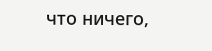что ничего,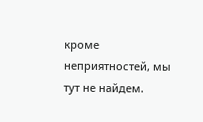кроме неприятностей, мы тут не найдем.